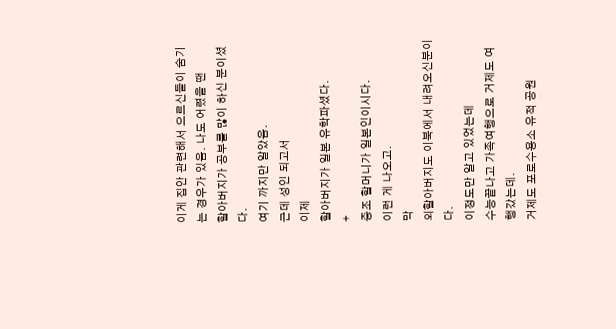이게 집안 관련해서 으르신들이 숨기는 경우가 있음. 나도 어렸을 땐
할아버지가 공부를 많이 하신 분이셨다.
여기 까지만 알았음.
근데 성인 되고서
이제
할아버지가 일본 유학파셨다.
+
증조 할머니가 일본인이시다.
이런 게 나오고.
막
외할아버지도 이북에서 내려오신분이다.
이정도만 알고 있었는데
수능끝나고 가족여행으로 거제도 여행갔는데.
거제도 포로수용소 유적 공원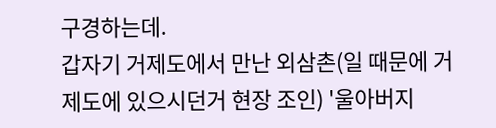구경하는데.
갑자기 거제도에서 만난 외삼촌(일 때문에 거제도에 있으시던거 현장 조인) '울아버지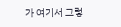가 여기서 그렇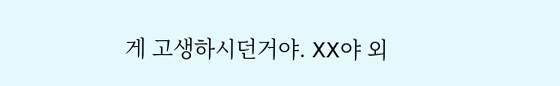게 고생하시던거야. XX야 외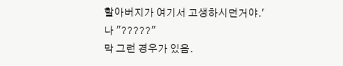할아버지가 여기서 고생하시던거야.'
나 "?????"
막 그런 경우가 있음.